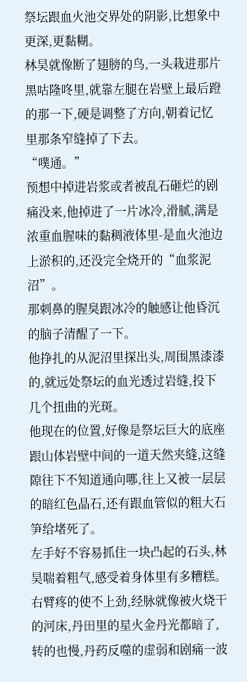祭坛跟血火池交界处的阴影,比想象中更深,更黏糊。
林昊就像断了翅膀的鸟,一头栽进那片黑咕隆咚里,就靠左腿在岩壁上最后蹬的那一下,硬是调整了方向,朝着记忆里那条窄缝掉了下去。
“噗通。”
预想中掉进岩浆或者被乱石砸烂的剧痛没来,他掉进了一片冰冷,滑腻,满是浓重血腥味的黏稠液体里-是血火池边上淤积的,还没完全烧开的“血浆泥沼”。
那刺鼻的腥臭跟冰冷的触感让他昏沉的脑子清醒了一下。
他挣扎的从泥沼里探出头,周围黑漆漆的,就远处祭坛的血光透过岩缝,投下几个扭曲的光斑。
他现在的位置,好像是祭坛巨大的底座跟山体岩壁中间的一道天然夹缝,这缝隙往下不知道通向哪,往上又被一层层的暗红色晶石,还有跟血管似的粗大石笋给堵死了。
左手好不容易抓住一块凸起的石头,林昊喘着粗气,感受着身体里有多糟糕。
右臂疼的使不上劲,经脉就像被火烧干的河床,丹田里的星火金丹光都暗了,转的也慢,丹药反噬的虚弱和剧痛一波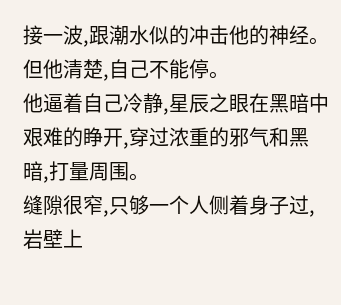接一波,跟潮水似的冲击他的神经。
但他清楚,自己不能停。
他逼着自己冷静,星辰之眼在黑暗中艰难的睁开,穿过浓重的邪气和黑暗,打量周围。
缝隙很窄,只够一个人侧着身子过,岩壁上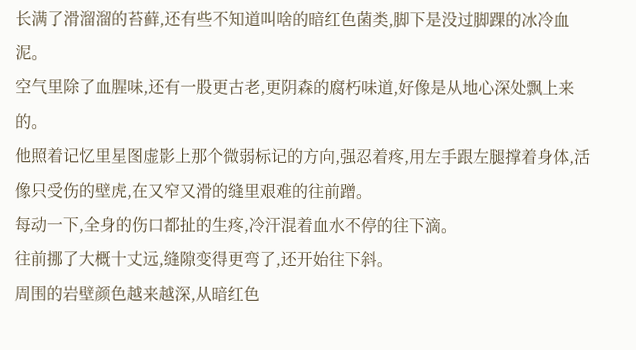长满了滑溜溜的苔藓,还有些不知道叫啥的暗红色菌类,脚下是没过脚踝的冰冷血泥。
空气里除了血腥味,还有一股更古老,更阴森的腐朽味道,好像是从地心深处飘上来的。
他照着记忆里星图虚影上那个微弱标记的方向,强忍着疼,用左手跟左腿撑着身体,活像只受伤的壁虎,在又窄又滑的缝里艰难的往前蹭。
每动一下,全身的伤口都扯的生疼,冷汗混着血水不停的往下滴。
往前挪了大概十丈远,缝隙变得更弯了,还开始往下斜。
周围的岩壁颜色越来越深,从暗红色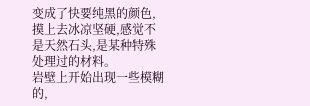变成了快要纯黑的颜色,摸上去冰凉坚硬,感觉不是天然石头,是某种特殊处理过的材料。
岩壁上开始出现一些模糊的,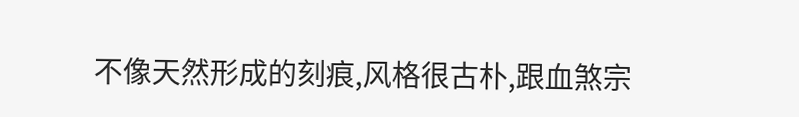不像天然形成的刻痕,风格很古朴,跟血煞宗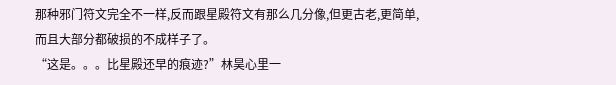那种邪门符文完全不一样,反而跟星殿符文有那么几分像,但更古老,更简单,而且大部分都破损的不成样子了。
“这是。。。比星殿还早的痕迹?”林昊心里一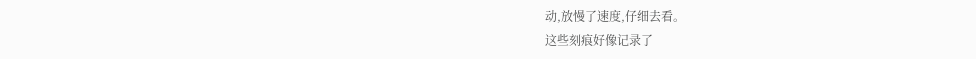动,放慢了速度,仔细去看。
这些刻痕好像记录了